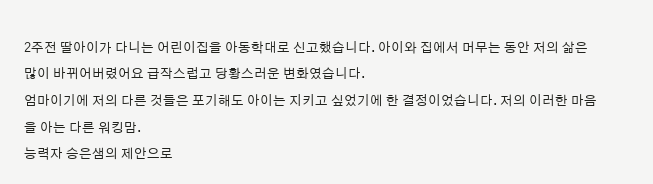2주전 딸아이가 다니는 어린이집을 아동학대로 신고했습니다. 아이와 집에서 머무는 동안 저의 삶은 많이 바뀌어버렸어요 급작스럽고 당황스러운 변화였습니다.
엄마이기에 저의 다른 것들은 포기해도 아이는 지키고 싶었기에 한 결정이었습니다. 저의 이러한 마음을 아는 다른 워킹맘.
능력자 승은샘의 제안으로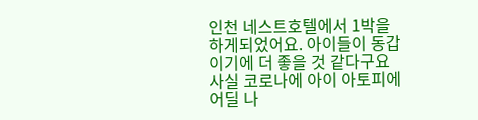인천 네스트호텔에서 1박을 하게되었어요. 아이들이 동갑이기에 더 좋을 것 같다구요 사실 코로나에 아이 아토피에 어딜 나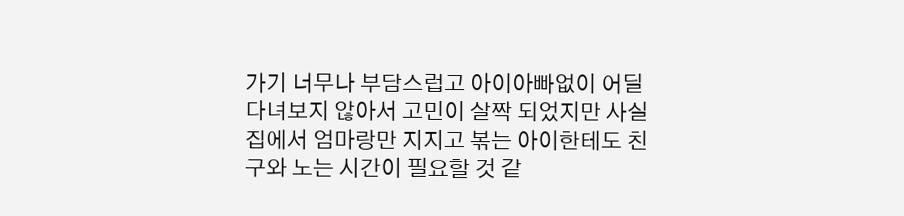가기 너무나 부담스럽고 아이아빠없이 어딜 다녀보지 않아서 고민이 살짝 되었지만 사실 집에서 엄마랑만 지지고 볶는 아이한테도 친구와 노는 시간이 필요할 것 같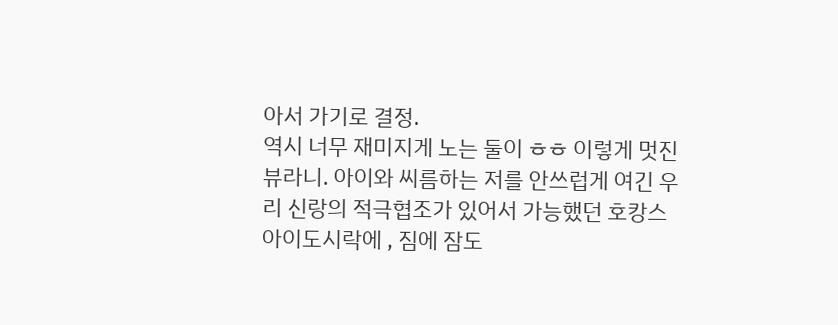아서 가기로 결정.
역시 너무 재미지게 노는 둘이 ㅎㅎ 이렇게 멋진 뷰라니. 아이와 씨름하는 저를 안쓰럽게 여긴 우리 신랑의 적극협조가 있어서 가능했던 호캉스 아이도시락에 , 짐에 잠도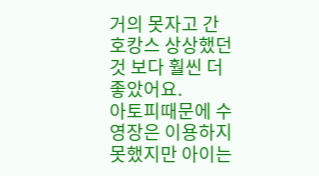거의 못자고 간 호캉스 상상했던 것 보다 훨씬 더 좋았어요.
아토피때문에 수영장은 이용하지 못했지만 아이는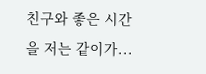친구와 좋은 시간을 저는 같이가...